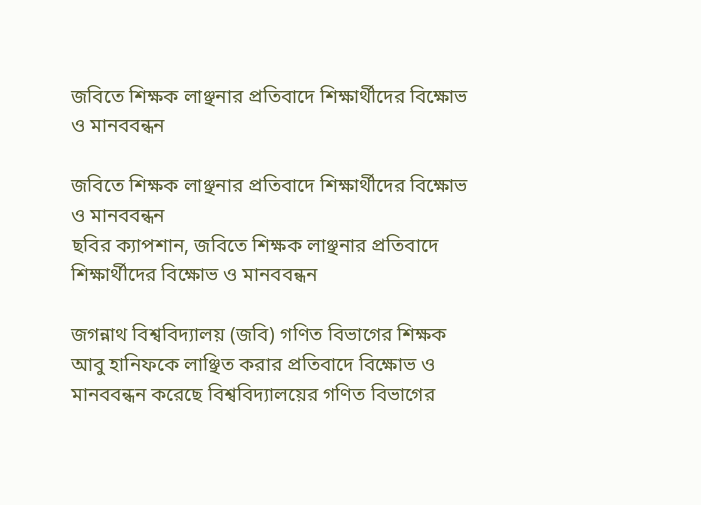জবিতে শিক্ষক লাঞ্ছনার প্রতিবাদে শিক্ষার্থীদের বিক্ষোভ ও মানববন্ধন

জবিতে শিক্ষক লাঞ্ছনার প্রতিবাদে শিক্ষার্থীদের বিক্ষোভ ও মানববন্ধন
ছবির ক্যাপশান, জবিতে শিক্ষক লাঞ্ছনার প্রতিবাদে শিক্ষার্থীদের বিক্ষোভ ও মানববন্ধন

জগন্নাথ বিশ্ববিদ্যালয় (জবি) গণিত বিভাগের শিক্ষক আবু হানিফকে লাঞ্ছিত করার প্রতিবাদে বিক্ষোভ ও মানববন্ধন করেছে বিশ্ববিদ্যালয়ের গণিত বিভাগের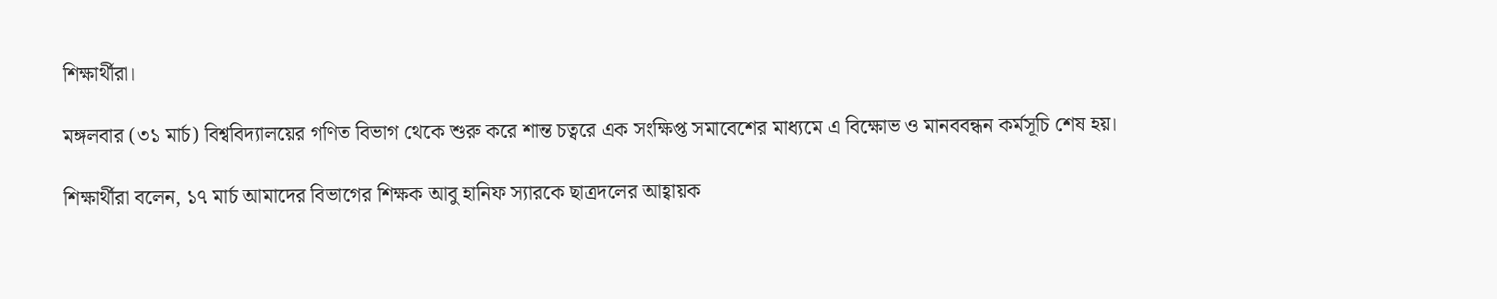শিক্ষার্থীরা।

মঙ্গলবার (৩১ মার্চ) বিশ্ববিদ্যালয়ের গণিত বিভাগ থেকে শুরু করে শান্ত চত্বরে এক সংক্ষিপ্ত সমাবেশের মাধ্যমে এ বিক্ষোভ ও মানববন্ধন কর্মসূচি শেষ হয়।

শিক্ষার্থীরা বলেন, ১৭ মার্চ আমাদের বিভাগের শিক্ষক আবু হানিফ স্যারকে ছাত্রদলের আহ্বায়ক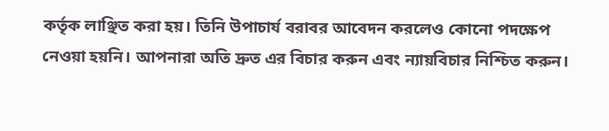কর্তৃক লাঞ্ছিত করা হয়। তিনি উপাচার্য বরাবর আবেদন করলেও কোনো পদক্ষেপ নেওয়া হয়নি। আপনারা অতি দ্রুত এর বিচার করুন এবং ন্যায়বিচার নিশ্চিত করুন।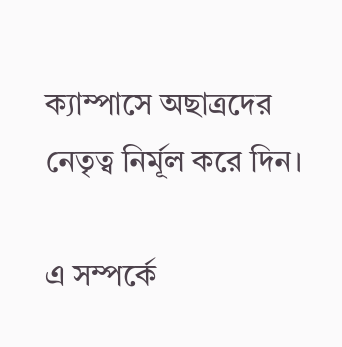ক্যাম্পাসে অছাত্রদের নেতৃত্ব নির্মূল করে দিন।

এ সম্পর্কে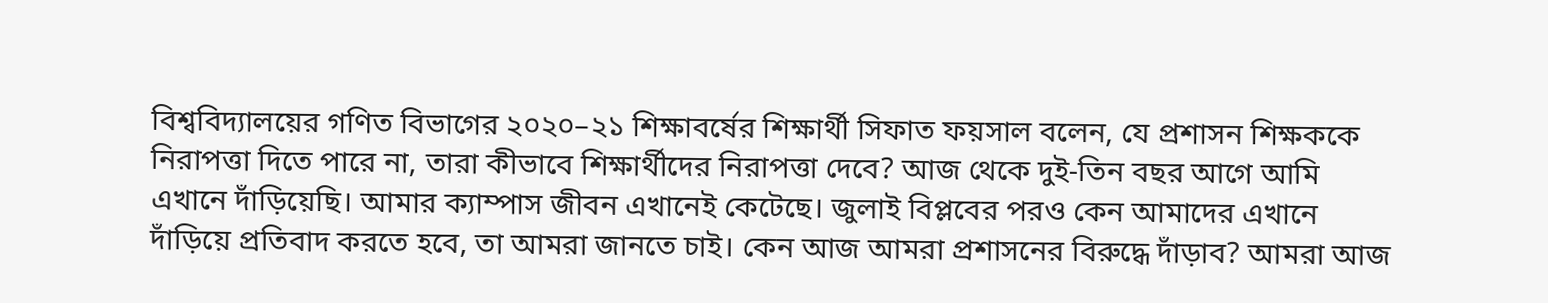বিশ্ববিদ্যালয়ের গণিত বিভাগের ২০২০–২১ শিক্ষাবর্ষের শিক্ষার্থী সিফাত ফয়সাল বলেন, যে প্রশাসন শিক্ষককে নিরাপত্তা দিতে পারে না, তারা কীভাবে শিক্ষার্থীদের নিরাপত্তা দেবে? আজ থেকে দুই-তিন বছর আগে আমি এখানে দাঁড়িয়েছি। আমার ক্যাম্পাস জীবন এখানেই কেটেছে। জুলাই বিপ্লবের পরও কেন আমাদের এখানে দাঁড়িয়ে প্রতিবাদ করতে হবে, তা আমরা জানতে চাই। কেন আজ আমরা প্রশাসনের বিরুদ্ধে দাঁড়াব? আমরা আজ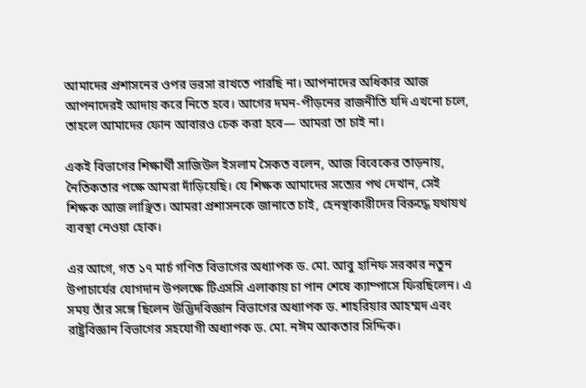আমাদের প্রশাসনের ওপর ভরসা রাখতে পারছি না। আপনাদের অধিকার আজ আপনাদেরই আদায় করে নিতে হবে। আগের দমন-পীড়নের রাজনীতি যদি এখনো চলে, তাহলে আমাদের ফোন আবারও চেক করা হবে— আমরা তা চাই না।

একই বিভাগের শিক্ষার্থী সাজিউল ইসলাম সৈকত বলেন, আজ বিবেকের তাড়নায়, নৈতিকতার পক্ষে আমরা দাঁড়িয়েছি। যে শিক্ষক আমাদের সত্যের পথ দেখান, সেই শিক্ষক আজ লাঞ্ছিত। আমরা প্রশাসনকে জানাতে চাই, হেনস্থাকারীদের বিরুদ্ধে যথাযথ ব্যবস্থা নেওয়া হোক।

এর আগে, গত ১৭ মার্চ গণিত বিভাগের অধ্যাপক ড. মো. আবু হানিফ সরকার নতুন উপাচার্যের যোগদান উপলক্ষে টিএসসি এলাকায় চা পান শেষে ক্যাম্পাসে ফিরছিলেন। এ সময় তাঁর সঙ্গে ছিলেন উদ্ভিদবিজ্ঞান বিভাগের অধ্যাপক ড. শাহরিয়ার আহম্মদ এবং রাষ্ট্রবিজ্ঞান বিভাগের সহযোগী অধ্যাপক ড. মো. নঈম আকতার সিদ্দিক।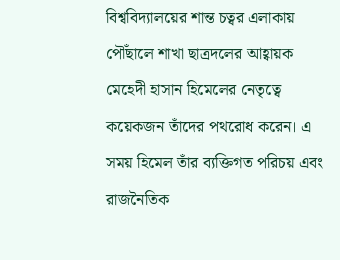বিশ্ববিদ্যালয়ের শান্ত চত্বর এলাকায় পৌঁছালে শাখা ছাত্রদলের আহ্বায়ক মেহেদী হাসান হিমেলের নেতৃত্বে কয়েকজন তাঁদের পথরোধ করেন। এ সময় হিমেল তাঁর ব্যক্তিগত পরিচয় এবং রাজনৈতিক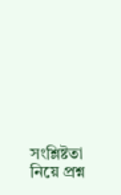সংশ্লিষ্টতা নিয়ে প্রশ্ন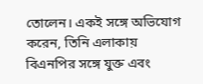তোলেন। একই সঙ্গে অভিযোগ করেন, তিনি এলাকায় বিএনপির সঙ্গে যুক্ত এবং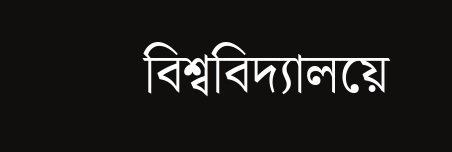বিশ্ববিদ্যালয়ে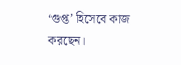‘গুপ্ত’ হিসেবে কাজ করছেন।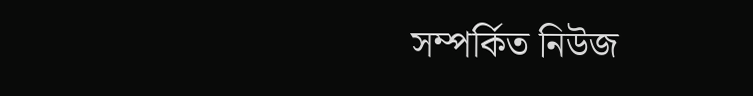সম্পর্কিত নিউজ